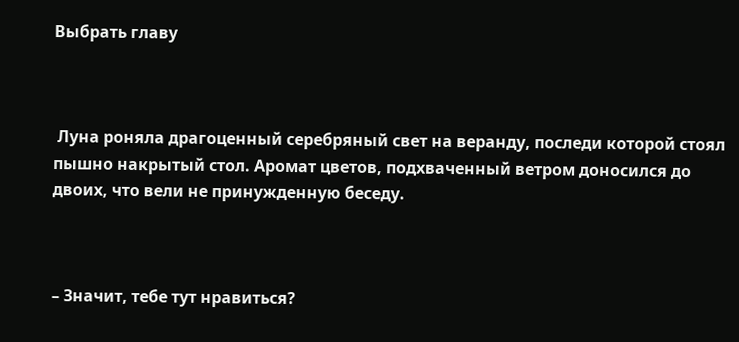Выбрать главу



 Луна роняла драгоценный серебряный свет на веранду, последи которой стоял пышно накрытый стол. Аромат цветов, подхваченный ветром доносился до двоих, что вели не принужденную беседу.



– Значит, тебе тут нравиться?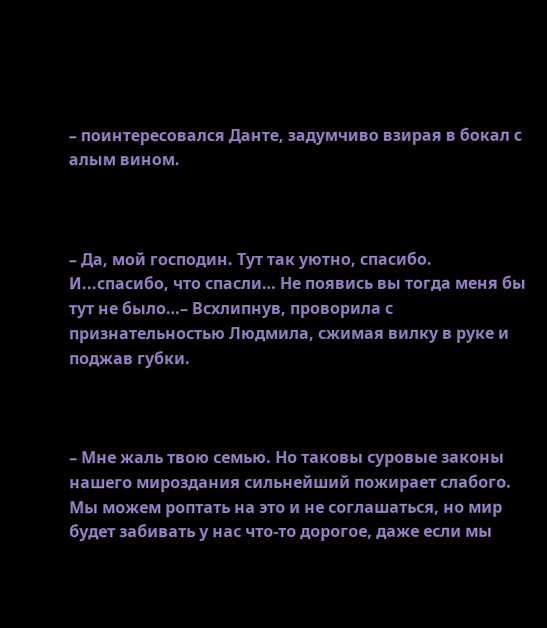– поинтересовался Данте, задумчиво взирая в бокал с алым вином.



– Да, мой господин. Тут так уютно, спасибо. И...спасибо, что спасли… Не появись вы тогда меня бы тут не было…– Всхлипнув, проворила с признательностью Людмила, сжимая вилку в руке и поджав губки.



– Мне жаль твою семью. Но таковы суровые законы нашего мироздания сильнейший пожирает слабого. Мы можем роптать на это и не соглашаться, но мир будет забивать у нас что-то дорогое, даже если мы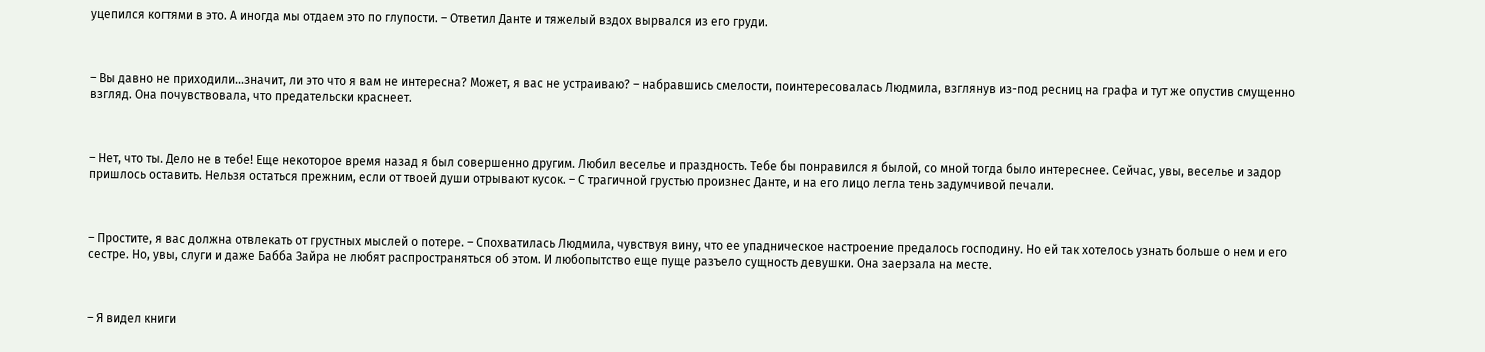уцепился когтями в это. А иногда мы отдаем это по глупости. – Ответил Данте и тяжелый вздох вырвался из его груди.



– Вы давно не приходили…значит, ли это что я вам не интересна? Может, я вас не устраиваю? – набравшись смелости, поинтересовалась Людмила, взглянув из-под ресниц на графа и тут же опустив смущенно взгляд. Она почувствовала, что предательски краснеет.



– Нет, что ты. Дело не в тебе! Еще некоторое время назад я был совершенно другим. Любил веселье и праздность. Тебе бы понравился я былой, со мной тогда было интереснее. Сейчас, увы, веселье и задор пришлось оставить. Нельзя остаться прежним, если от твоей души отрывают кусок. – С трагичной грустью произнес Данте, и на его лицо легла тень задумчивой печали.



– Простите, я вас должна отвлекать от грустных мыслей о потере. – Спохватилась Людмила, чувствуя вину, что ее упадническое настроение предалось господину. Но ей так хотелось узнать больше о нем и его сестре. Но, увы, слуги и даже Бабба Зайра не любят распространяться об этом. И любопытство еще пуще разъело сущность девушки. Она заерзала на месте.



– Я видел книги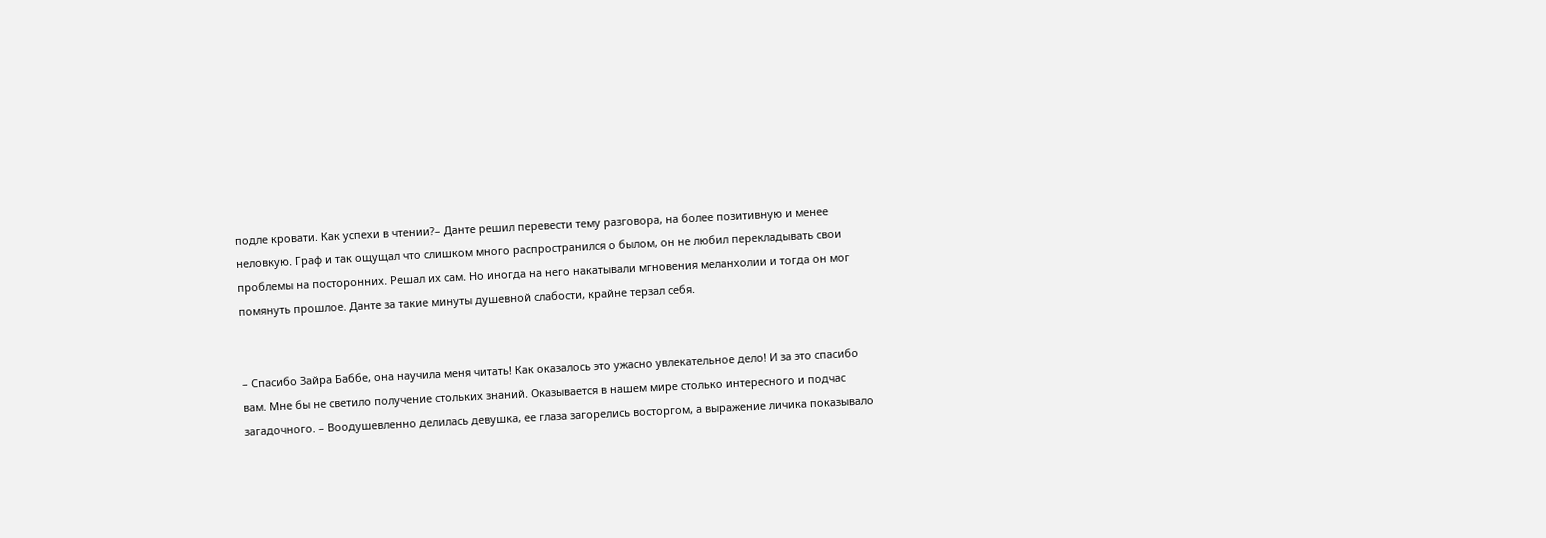подле кровати. Как успехи в чтении?– Данте решил перевести тему разговора, на более позитивную и менее неловкую. Граф и так ощущал что слишком много распространился о былом, он не любил перекладывать свои проблемы на посторонних. Решал их сам. Но иногда на него накатывали мгновения меланхолии и тогда он мог помянуть прошлое. Данте за такие минуты душевной слабости, крайне терзал себя.


– Спасибо Зайра Баббе, она научила меня читать! Как оказалось это ужасно увлекательное дело! И за это спасибо вам. Мне бы не светило получение стольких знаний. Оказывается в нашем мире столько интересного и подчас загадочного. – Воодушевленно делилась девушка, ее глаза загорелись восторгом, а выражение личика показывало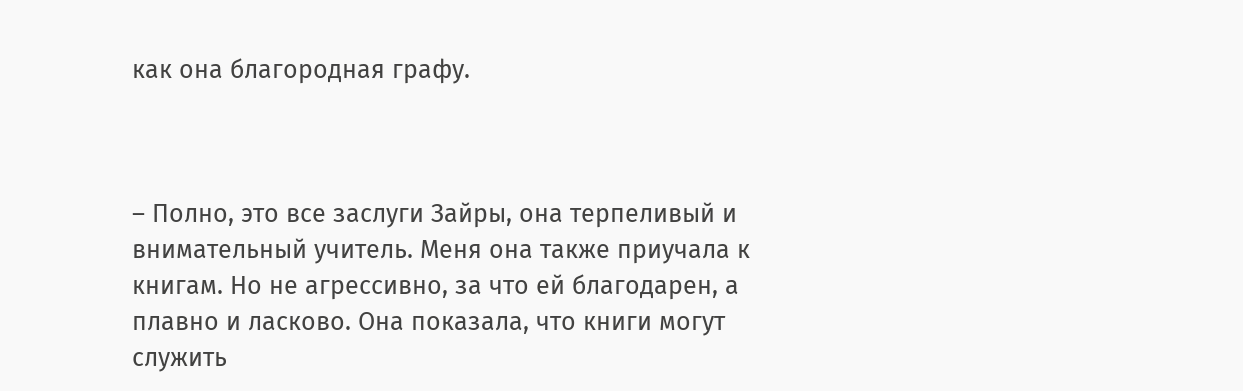как она благородная графу.



– Полно, это все заслуги Зайры, она терпеливый и внимательный учитель. Меня она также приучала к книгам. Но не агрессивно, за что ей благодарен, а плавно и ласково. Она показала, что книги могут служить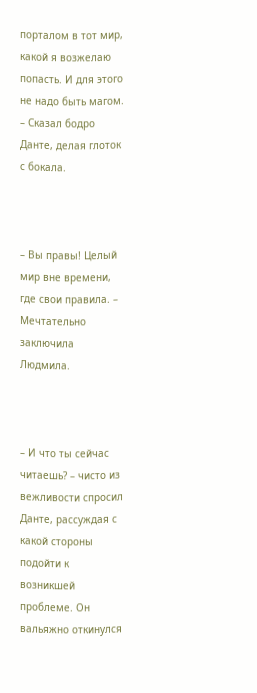порталом в тот мир, какой я возжелаю попасть. И для этого не надо быть магом. – Сказал бодро Данте, делая глоток с бокала.



– Вы правы! Целый мир вне времени, где свои правила. – Мечтательно заключила Людмила.



– И что ты сейчас читаешь? – чисто из вежливости спросил Данте, рассуждая с какой стороны подойти к возникшей проблеме. Он вальяжно откинулся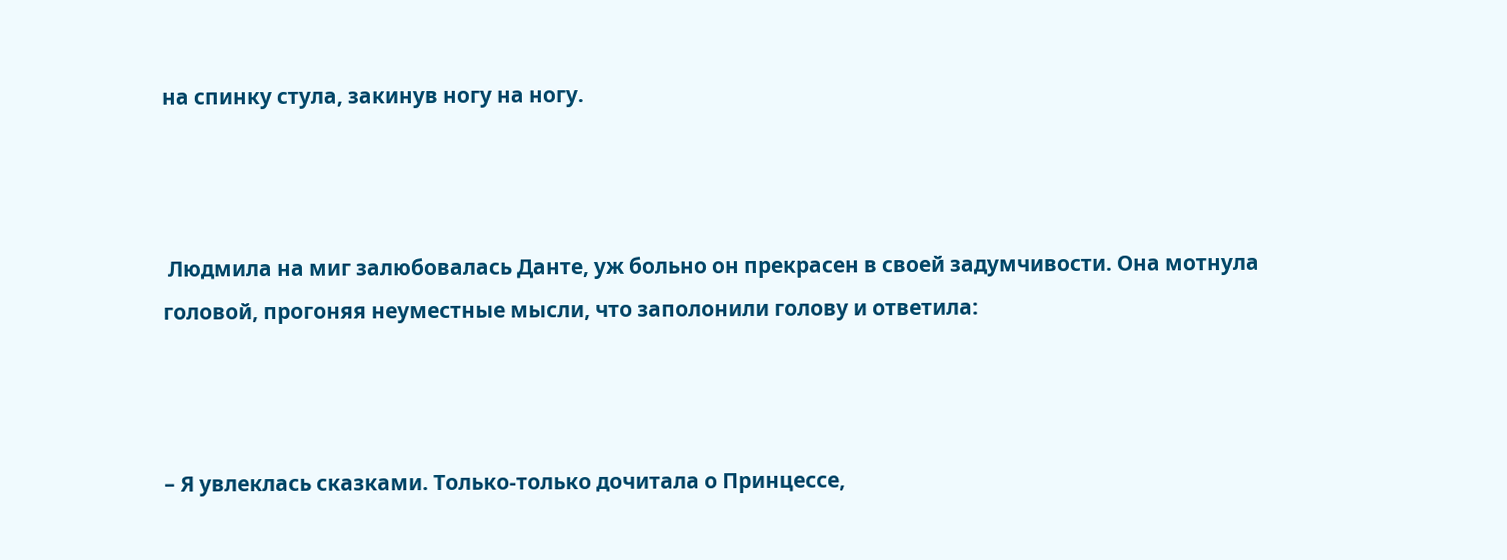на спинку стула, закинув ногу на ногу.



 Людмила на миг залюбовалась Данте, уж больно он прекрасен в своей задумчивости. Она мотнула головой, прогоняя неуместные мысли, что заполонили голову и ответила:



– Я увлеклась сказками. Только-только дочитала о Принцессе,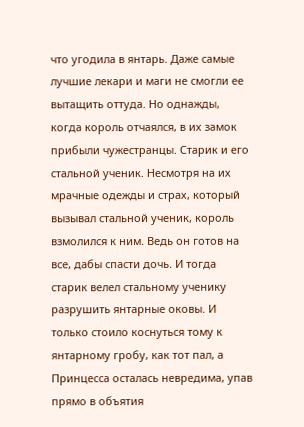что угодила в янтарь. Даже самые лучшие лекари и маги не смогли ее вытащить оттуда. Но однажды, когда король отчаялся, в их замок прибыли чужестранцы. Старик и его стальной ученик. Несмотря на их мрачные одежды и страх, который вызывал стальной ученик, король взмолился к ним. Ведь он готов на все, дабы спасти дочь. И тогда старик велел стальному ученику разрушить янтарные оковы. И только стоило коснуться тому к янтарному гробу, как тот пал, а Принцесса осталась невредима, упав прямо в объятия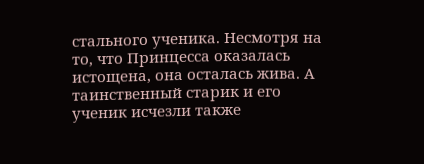стального ученика. Несмотря на то, что Принцесса оказалась истощена, она осталась жива. А таинственный старик и его ученик исчезли также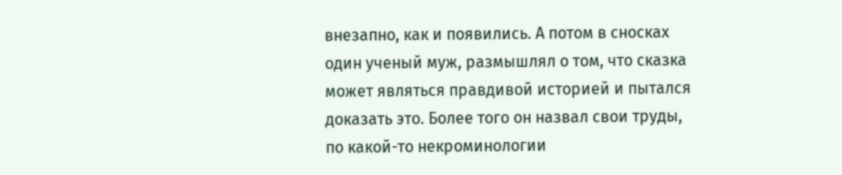внезапно, как и появились. А потом в сносках один ученый муж, размышлял о том, что сказка может являться правдивой историей и пытался доказать это. Более того он назвал свои труды, по какой-то некроминологии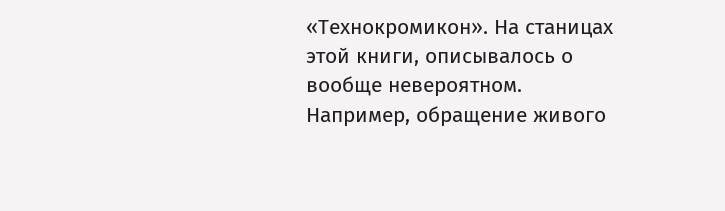«Технокромикон». На станицах этой книги, описывалось о вообще невероятном. Например, обращение живого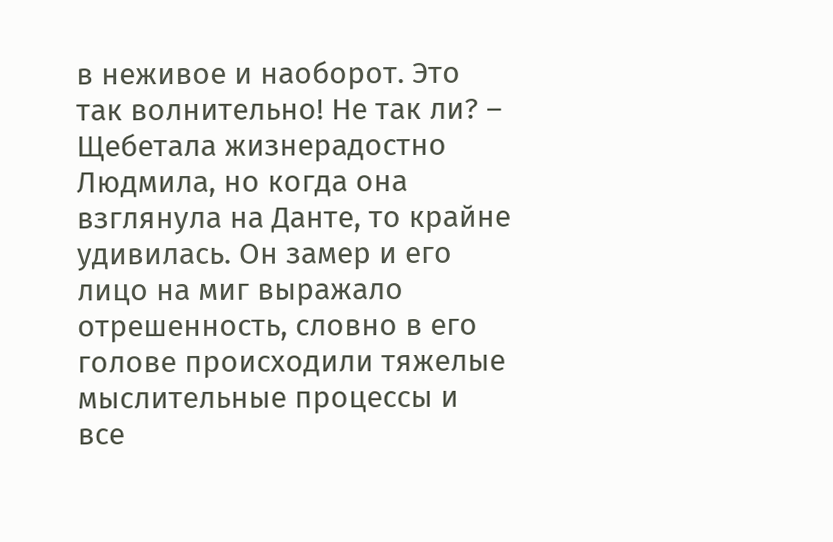в неживое и наоборот. Это так волнительно! Не так ли? – Щебетала жизнерадостно Людмила, но когда она взглянула на Данте, то крайне удивилась. Он замер и его лицо на миг выражало отрешенность, словно в его голове происходили тяжелые мыслительные процессы и все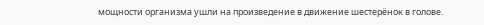мощности организма ушли на произведение в движение шестерёнок в голове.